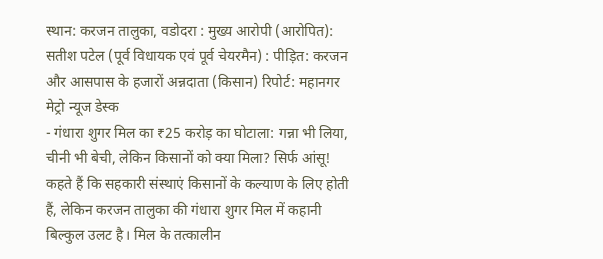स्थान: करजन तालुका, वडोदरा : मुख्य आरोपी (आरोपित): सतीश पटेल (पूर्व विधायक एवं पूर्व चेयरमैन) : पीड़ित: करजन और आसपास के हजारों अन्नदाता (किसान) रिपोर्ट: महानगर मेट्रो न्यूज डेस्क
- गंधारा शुगर मिल का ₹25 करोड़ का घोटाला: गन्ना भी लिया, चीनी भी बेची, लेकिन किसानों को क्या मिला? सिर्फ आंसू!
कहते हैं कि सहकारी संस्थाएं किसानों के कल्याण के लिए होती हैं, लेकिन करजन तालुका की गंधारा शुगर मिल में कहानी बिल्कुल उलट है। मिल के तत्कालीन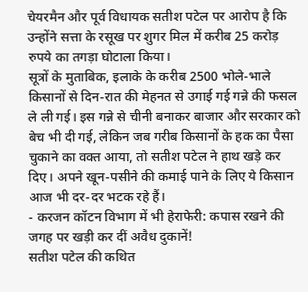चेयरमैन और पूर्व विधायक सतीश पटेल पर आरोप है कि उन्होंने सत्ता के रसूख पर शुगर मिल में करीब 25 करोड़ रुपये का तगड़ा घोटाला किया।
सूत्रों के मुताबिक, इलाके के करीब 2500 भोले-भाले किसानों से दिन-रात की मेहनत से उगाई गई गन्ने की फसल ले ली गई। इस गन्ने से चीनी बनाकर बाजार और सरकार को बेच भी दी गई, लेकिन जब गरीब किसानों के हक का पैसा चुकाने का वक्त आया, तो सतीश पटेल ने हाथ खड़े कर दिए। अपने खून-पसीने की कमाई पाने के लिए ये किसान आज भी दर-दर भटक रहे हैं।
- करजन कॉटन विभाग में भी हेराफेरी: कपास रखने की जगह पर खड़ी कर दीं अवैध दुकानें!
सतीश पटेल की कथित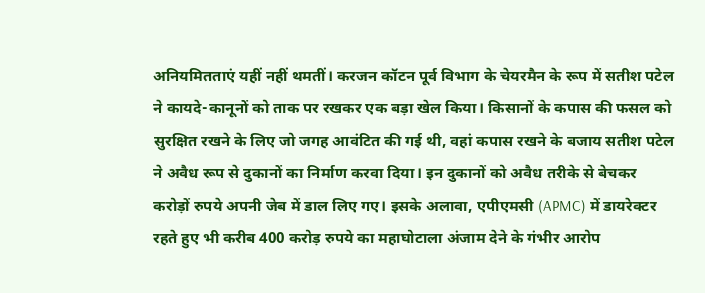अनियमितताएं यहीं नहीं थमतीं। करजन कॉटन पूर्व विभाग के चेयरमैन के रूप में सतीश पटेल ने कायदे-कानूनों को ताक पर रखकर एक बड़ा खेल किया। किसानों के कपास की फसल को सुरक्षित रखने के लिए जो जगह आवंटित की गई थी, वहां कपास रखने के बजाय सतीश पटेल ने अवैध रूप से दुकानों का निर्माण करवा दिया। इन दुकानों को अवैध तरीके से बेचकर करोड़ों रुपये अपनी जेब में डाल लिए गए। इसके अलावा, एपीएमसी (APMC) में डायरेक्टर रहते हुए भी करीब 400 करोड़ रुपये का महाघोटाला अंजाम देने के गंभीर आरोप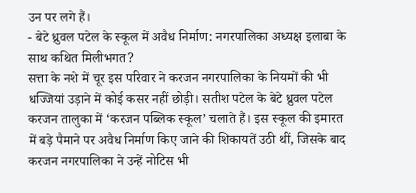उन पर लगे हैं।
- बेटे ध्रुवल पटेल के स्कूल में अवैध निर्माण: नगरपालिका अध्यक्ष इलाबा के साथ कथित मिलीभगत?
सत्ता के नशे में चूर इस परिवार ने करजन नगरपालिका के नियमों की भी धज्जियां उड़ाने में कोई कसर नहीं छोड़ी। सतीश पटेल के बेटे ध्रुवल पटेल करजन तालुका में ‘करजन पब्लिक स्कूल’ चलाते हैं। इस स्कूल की इमारत में बड़े पैमाने पर अवैध निर्माण किए जाने की शिकायतें उठी थीं, जिसके बाद करजन नगरपालिका ने उन्हें नोटिस भी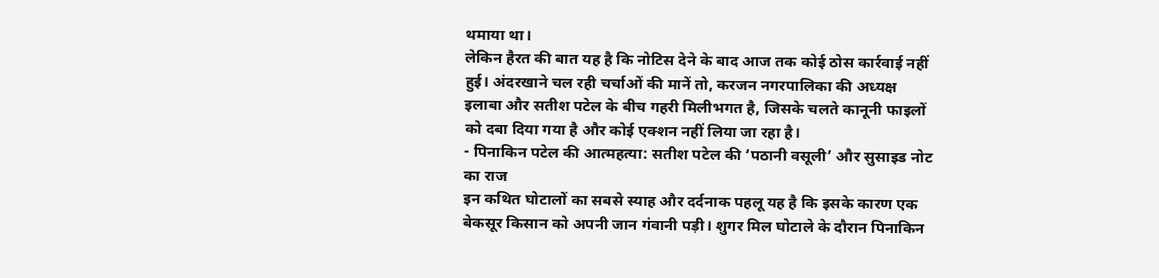थमाया था।
लेकिन हैरत की बात यह है कि नोटिस देने के बाद आज तक कोई ठोस कार्रवाई नहीं हुई। अंदरखाने चल रही चर्चाओं की मानें तो, करजन नगरपालिका की अध्यक्ष इलाबा और सतीश पटेल के बीच गहरी मिलीभगत है, जिसके चलते कानूनी फाइलों को दबा दिया गया है और कोई एक्शन नहीं लिया जा रहा है।
- पिनाकिन पटेल की आत्महत्या: सतीश पटेल की ‘पठानी वसूली’ और सुसाइड नोट का राज
इन कथित घोटालों का सबसे स्याह और दर्दनाक पहलू यह है कि इसके कारण एक बेकसूर किसान को अपनी जान गंवानी पड़ी। शुगर मिल घोटाले के दौरान पिनाकिन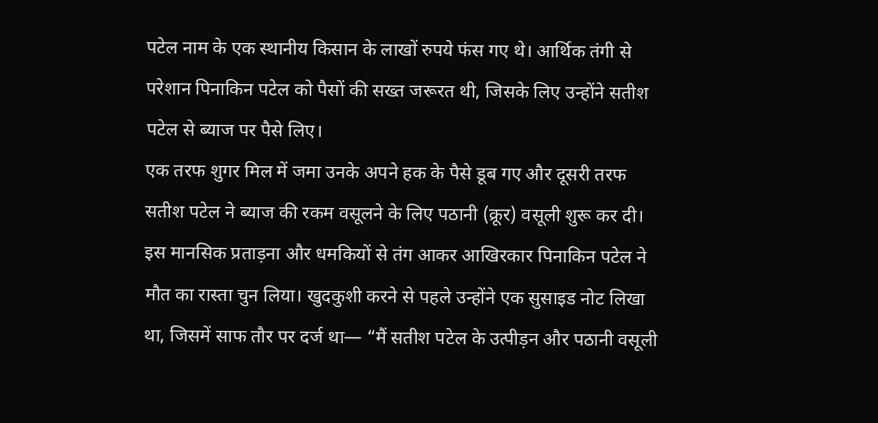पटेल नाम के एक स्थानीय किसान के लाखों रुपये फंस गए थे। आर्थिक तंगी से परेशान पिनाकिन पटेल को पैसों की सख्त जरूरत थी, जिसके लिए उन्होंने सतीश पटेल से ब्याज पर पैसे लिए।
एक तरफ शुगर मिल में जमा उनके अपने हक के पैसे डूब गए और दूसरी तरफ सतीश पटेल ने ब्याज की रकम वसूलने के लिए पठानी (क्रूर) वसूली शुरू कर दी। इस मानसिक प्रताड़ना और धमकियों से तंग आकर आखिरकार पिनाकिन पटेल ने मौत का रास्ता चुन लिया। खुदकुशी करने से पहले उन्होंने एक सुसाइड नोट लिखा था, जिसमें साफ तौर पर दर्ज था— “मैं सतीश पटेल के उत्पीड़न और पठानी वसूली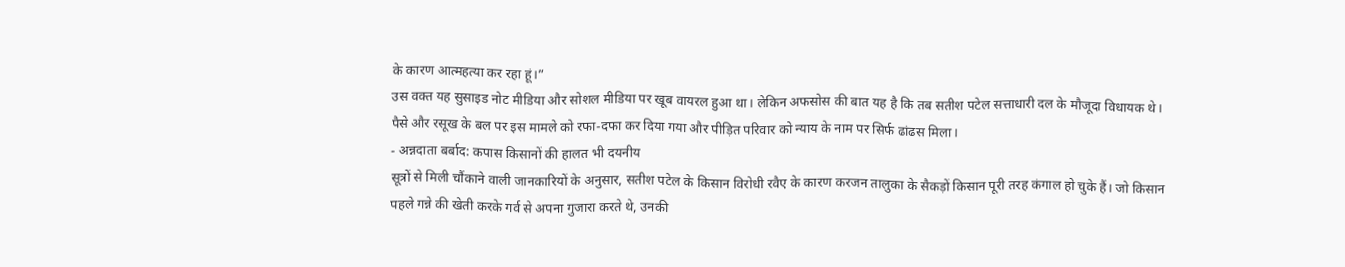के कारण आत्महत्या कर रहा हूं।”
उस वक्त यह सुसाइड नोट मीडिया और सोशल मीडिया पर खूब वायरल हुआ था। लेकिन अफसोस की बात यह है कि तब सतीश पटेल सत्ताधारी दल के मौजूदा विधायक थे। पैसे और रसूख के बल पर इस मामले को रफा-दफा कर दिया गया और पीड़ित परिवार को न्याय के नाम पर सिर्फ ढांढस मिला।
- अन्नदाता बर्बाद: कपास किसानों की हालत भी दयनीय
सूत्रों से मिली चौंकाने वाली जानकारियों के अनुसार, सतीश पटेल के किसान विरोधी रवैए के कारण करजन तालुका के सैकड़ों किसान पूरी तरह कंगाल हो चुके हैं। जो किसान पहले गन्ने की खेती करके गर्व से अपना गुजारा करते थे, उनकी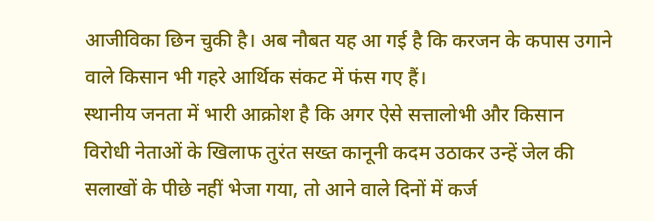आजीविका छिन चुकी है। अब नौबत यह आ गई है कि करजन के कपास उगाने वाले किसान भी गहरे आर्थिक संकट में फंस गए हैं।
स्थानीय जनता में भारी आक्रोश है कि अगर ऐसे सत्तालोभी और किसान विरोधी नेताओं के खिलाफ तुरंत सख्त कानूनी कदम उठाकर उन्हें जेल की सलाखों के पीछे नहीं भेजा गया, तो आने वाले दिनों में कर्ज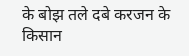के बोझ तले दबे करजन के किसान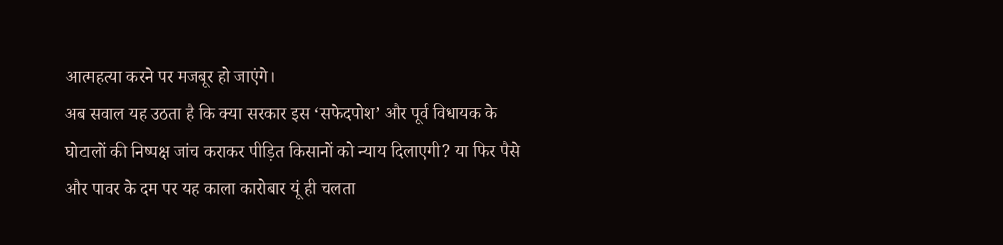आत्महत्या करने पर मजबूर हो जाएंगे।
अब सवाल यह उठता है कि क्या सरकार इस ‘सफेदपोश’ और पूर्व विधायक के घोटालों की निष्पक्ष जांच कराकर पीड़ित किसानों को न्याय दिलाएगी? या फिर पैसे और पावर के दम पर यह काला कारोबार यूं ही चलता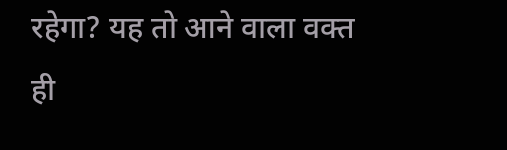रहेगा? यह तो आने वाला वक्त ही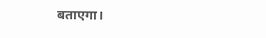बताएगा।